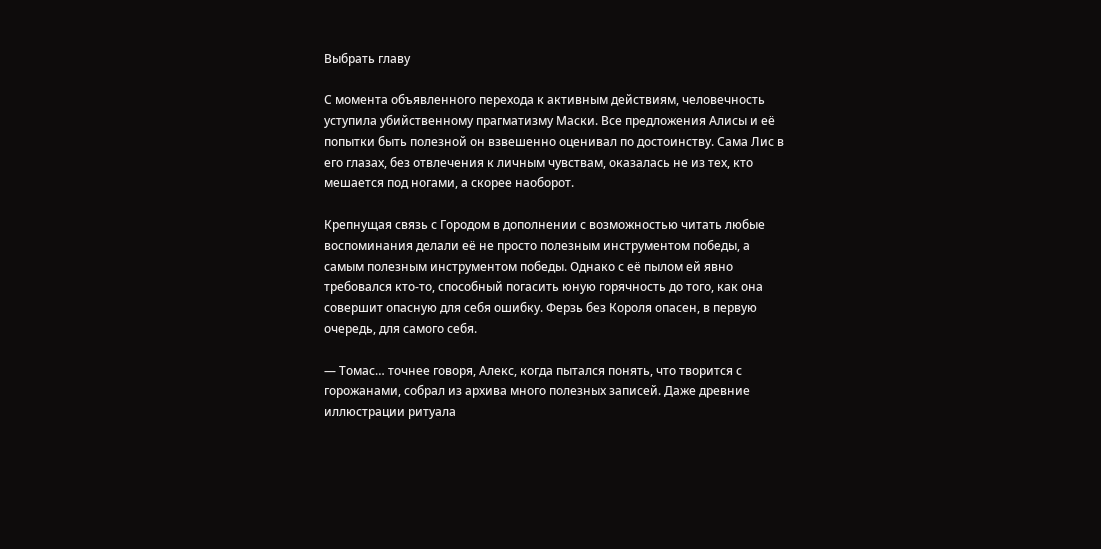Выбрать главу

С момента объявленного перехода к активным действиям, человечность уступила убийственному прагматизму Маски. Все предложения Алисы и её попытки быть полезной он взвешенно оценивал по достоинству. Сама Лис в его глазах, без отвлечения к личным чувствам, оказалась не из тех, кто мешается под ногами, а скорее наоборот.

Крепнущая связь с Городом в дополнении с возможностью читать любые воспоминания делали её не просто полезным инструментом победы, а самым полезным инструментом победы. Однако с её пылом ей явно требовался кто-то, способный погасить юную горячность до того, как она совершит опасную для себя ошибку. Ферзь без Короля опасен, в первую очередь, для самого себя.

— Томас… точнее говоря, Алекс, когда пытался понять, что творится с горожанами, собрал из архива много полезных записей. Даже древние иллюстрации ритуала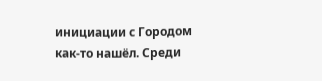инициации с Городом как-то нашёл. Среди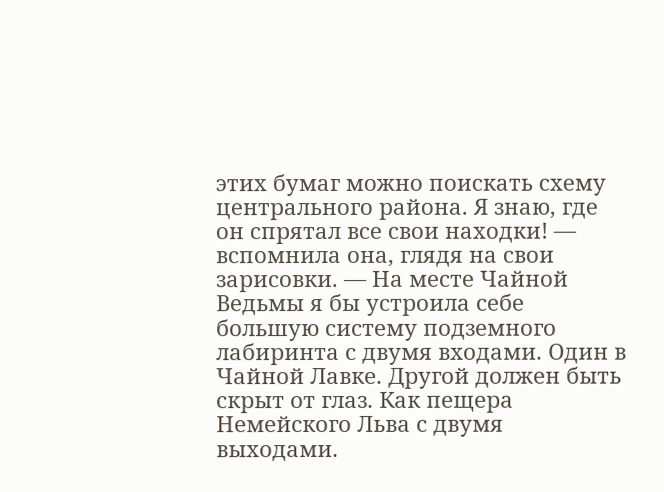этих бумаг можно поискать схему центрального района. Я знаю, где он спрятал все свои находки! — вспомнила она, глядя на свои зарисовки. — На месте Чайной Ведьмы я бы устроила себе большую систему подземного лабиринта с двумя входами. Один в Чайной Лавке. Другой должен быть скрыт от глаз. Как пещера Немейского Льва с двумя выходами.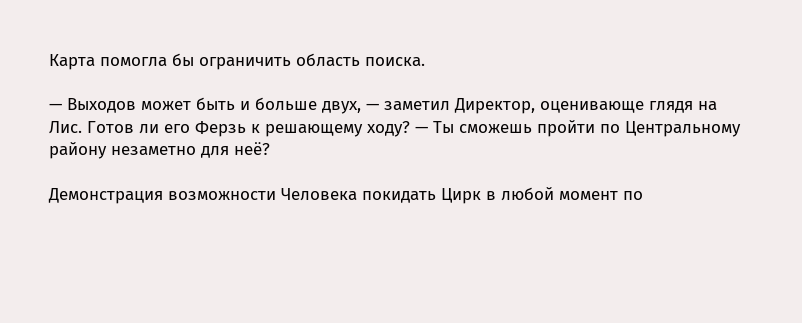Карта помогла бы ограничить область поиска.

— Выходов может быть и больше двух, — заметил Директор, оценивающе глядя на Лис. Готов ли его Ферзь к решающему ходу? — Ты сможешь пройти по Центральному району незаметно для неё?

Демонстрация возможности Человека покидать Цирк в любой момент по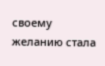своему желанию стала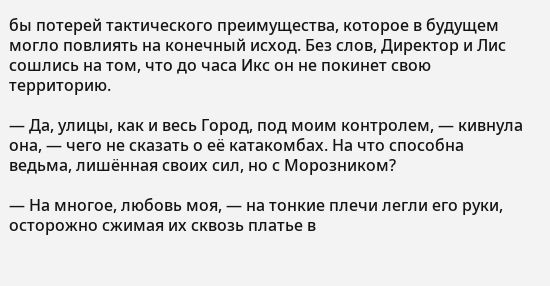бы потерей тактического преимущества, которое в будущем могло повлиять на конечный исход. Без слов, Директор и Лис сошлись на том, что до часа Икс он не покинет свою территорию.

— Да, улицы, как и весь Город, под моим контролем, — кивнула она, — чего не сказать о её катакомбах. На что способна ведьма, лишённая своих сил, но с Морозником?

— На многое, любовь моя, — на тонкие плечи легли его руки, осторожно сжимая их сквозь платье в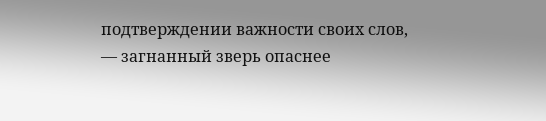подтверждении важности своих слов, — загнанный зверь опаснее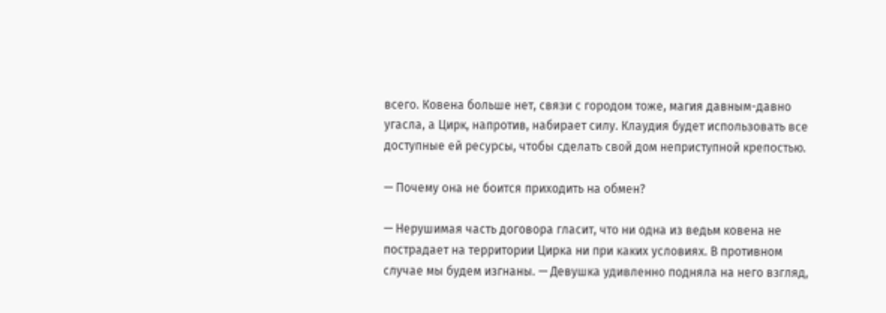всего. Ковена больше нет, связи с городом тоже, магия давным-давно угасла, а Цирк, напротив, набирает силу. Клаудия будет использовать все доступные ей ресурсы, чтобы сделать свой дом неприступной крепостью.

— Почему она не боится приходить на обмен?

— Нерушимая часть договора гласит, что ни одна из ведьм ковена не пострадает на территории Цирка ни при каких условиях. В противном случае мы будем изгнаны. — Девушка удивленно подняла на него взгляд,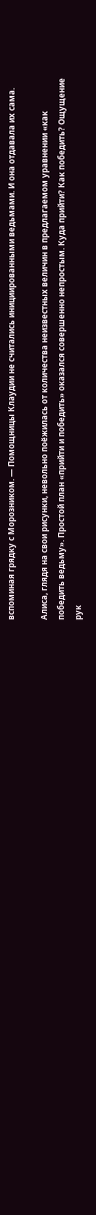вспоминая грядку с Морозником. — Помощницы Клаудии не считались инициированными ведьмами. И она отдавала их сама.

Алиса, глядя на свои рисунки, невольно поёжилась от количества неизвестных величин в предлагаемом уравнении «как победить ведьму». Простой план «прийти и победить» оказался совершенно непростым. Куда прийти? Как победить? Ощущение рук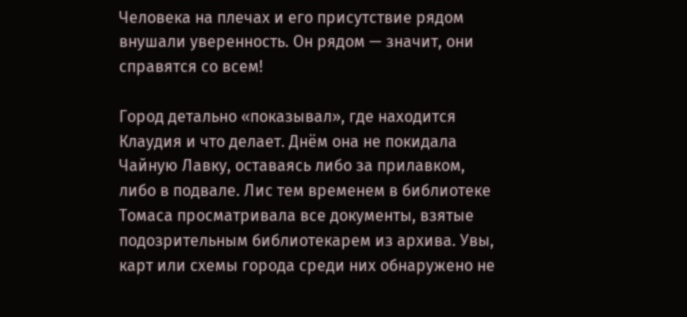Человека на плечах и его присутствие рядом внушали уверенность. Он рядом — значит, они справятся со всем!

Город детально «показывал», где находится Клаудия и что делает. Днём она не покидала Чайную Лавку, оставаясь либо за прилавком, либо в подвале. Лис тем временем в библиотеке Томаса просматривала все документы, взятые подозрительным библиотекарем из архива. Увы, карт или схемы города среди них обнаружено не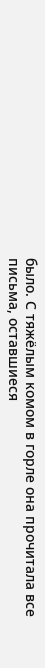было. С тяжёлым комом в горле она прочитала все письма, оставшиеся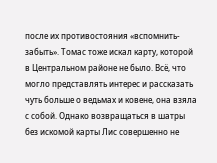после их противостояния «вспомнить-забыть». Томас тоже искал карту, которой в Центральном районе не было. Всё, что могло представлять интерес и рассказать чуть больше о ведьмах и ковене, она взяла с собой. Однако возвращаться в шатры без искомой карты Лис совершенно не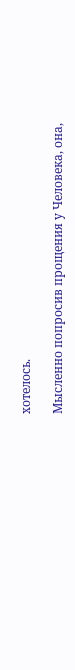хотелось.

Мысленно попросив прощения у Человека, она,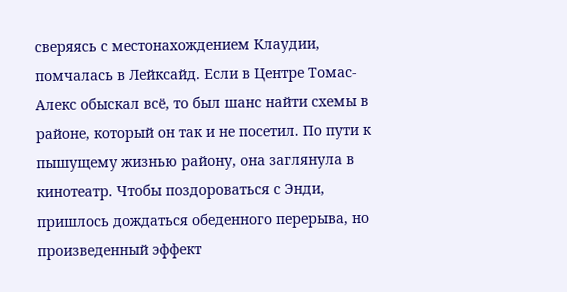сверяясь с местонахождением Клаудии, помчалась в Лейксайд. Если в Центре Томас-Алекс обыскал всё, то был шанс найти схемы в районе, который он так и не посетил. По пути к пышущему жизнью району, она заглянула в кинотеатр. Чтобы поздороваться с Энди, пришлось дождаться обеденного перерыва, но произведенный эффект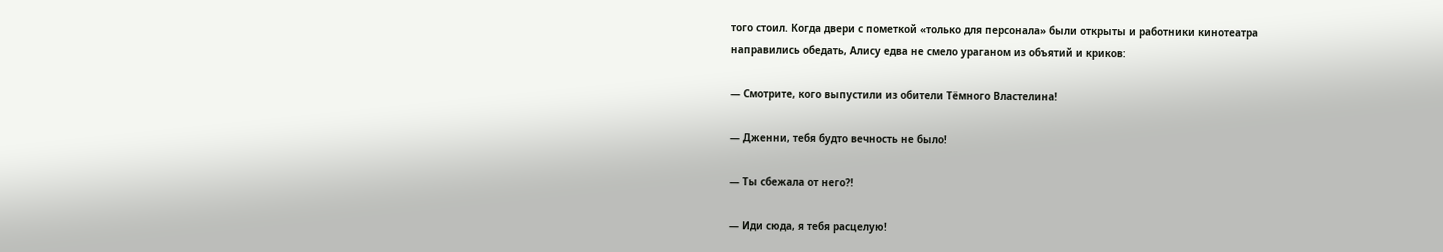того стоил. Когда двери с пометкой «только для персонала» были открыты и работники кинотеатра направились обедать, Алису едва не смело ураганом из объятий и криков:

— Смотрите, кого выпустили из обители Тёмного Властелина!

— Дженни, тебя будто вечность не было!

— Ты сбежала от него?!

— Иди сюда, я тебя расцелую!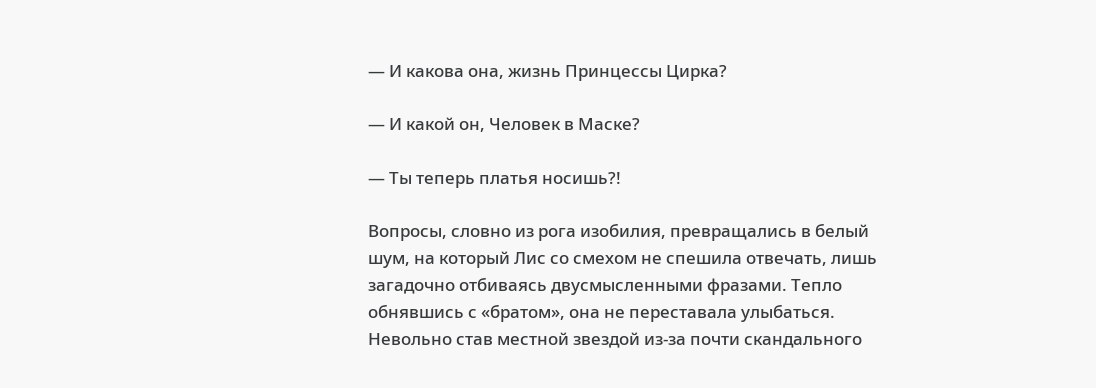— И какова она, жизнь Принцессы Цирка?

— И какой он, Человек в Маске?

— Ты теперь платья носишь?!

Вопросы, словно из рога изобилия, превращались в белый шум, на который Лис со смехом не спешила отвечать, лишь загадочно отбиваясь двусмысленными фразами. Тепло обнявшись с «братом», она не переставала улыбаться. Невольно став местной звездой из-за почти скандального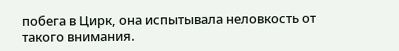побега в Цирк, она испытывала неловкость от такого внимания.